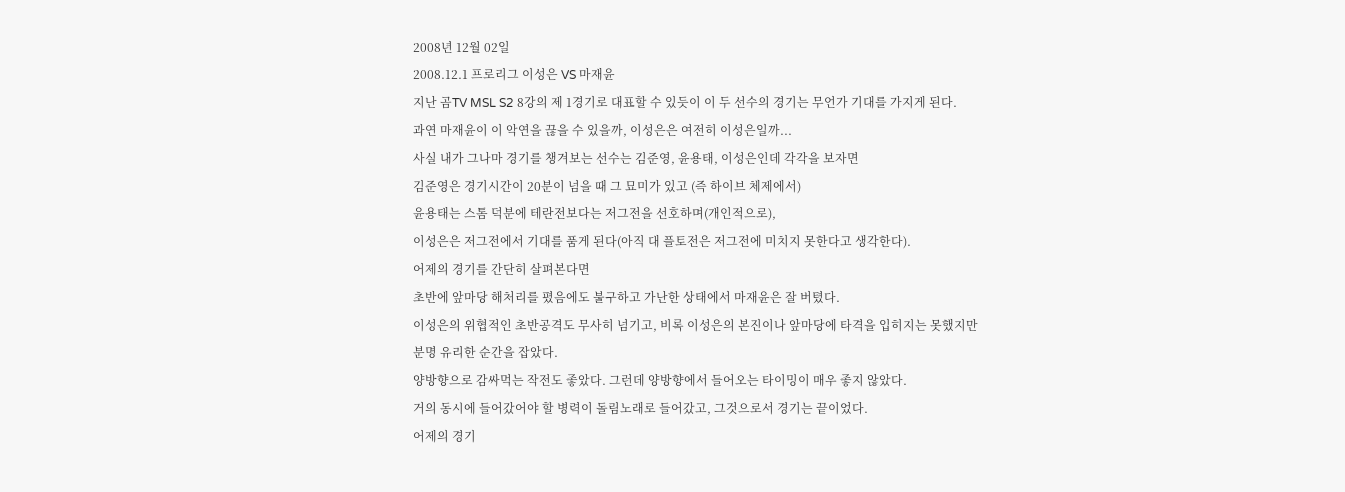2008년 12월 02일
2008.12.1 프로리그 이성은 VS 마재윤
지난 곰TV MSL S2 8강의 제 1경기로 대표할 수 있듯이 이 두 선수의 경기는 무언가 기대를 가지게 된다.
과연 마재윤이 이 악연을 끊을 수 있을까, 이성은은 여전히 이성은일까...
사실 내가 그나마 경기를 챙겨보는 선수는 김준영, 윤용태, 이성은인데 각각을 보자면
김준영은 경기시간이 20분이 넘을 때 그 묘미가 있고 (즉 하이브 체제에서)
윤용태는 스톰 덕분에 테란전보다는 저그전을 선호하며(개인적으로),
이성은은 저그전에서 기대를 품게 된다(아직 대 플토전은 저그전에 미치지 못한다고 생각한다).
어제의 경기를 간단히 살펴본다면
초반에 앞마당 해처리를 폈음에도 불구하고 가난한 상태에서 마재윤은 잘 버텼다.
이성은의 위협적인 초반공격도 무사히 넘기고, 비록 이성은의 본진이나 앞마당에 타격을 입히지는 못했지만
분명 유리한 순간을 잡았다.
양방향으로 감싸먹는 작전도 좋았다. 그런데 양방향에서 들어오는 타이밍이 매우 좋지 않았다.
거의 동시에 들어갔어야 할 병력이 돌림노래로 들어갔고, 그것으로서 경기는 끝이었다.
어제의 경기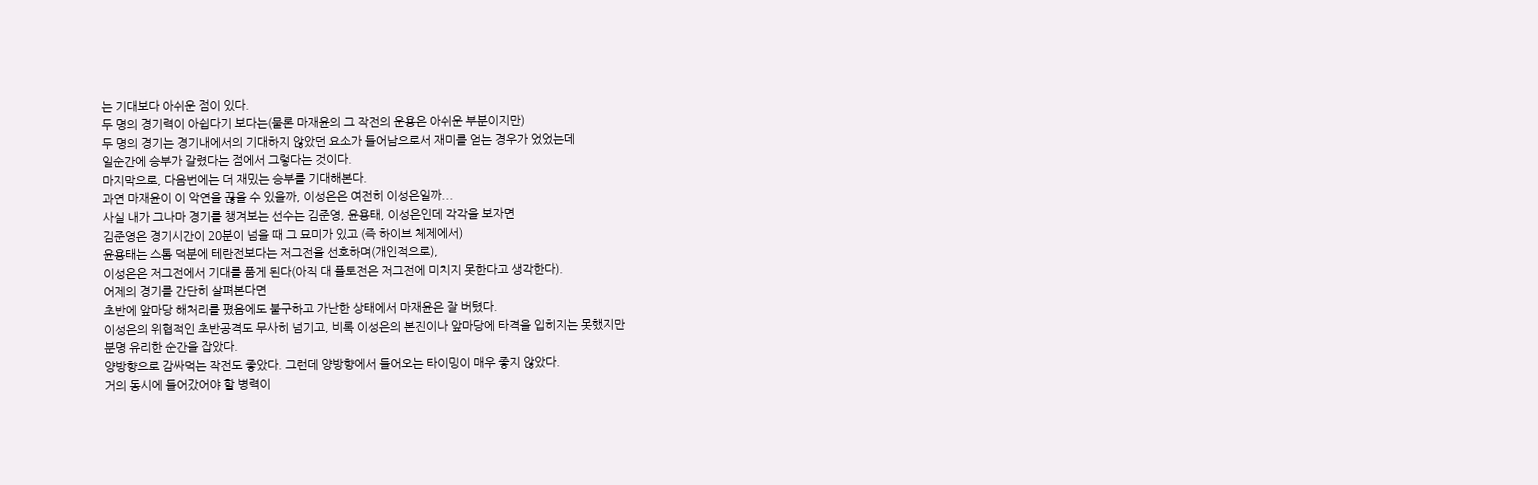는 기대보다 아쉬운 점이 있다.
두 명의 경기력이 아쉽다기 보다는(물론 마재윤의 그 작전의 운용은 아쉬운 부분이지만)
두 명의 경기는 경기내에서의 기대하지 않았던 요소가 들어남으로서 재미를 얻는 경우가 었었는데
일순간에 승부가 갈렸다는 점에서 그렇다는 것이다.
마지막으로, 다음번에는 더 재밌는 승부를 기대해본다.
과연 마재윤이 이 악연을 끊을 수 있을까, 이성은은 여전히 이성은일까...
사실 내가 그나마 경기를 챙겨보는 선수는 김준영, 윤용태, 이성은인데 각각을 보자면
김준영은 경기시간이 20분이 넘을 때 그 묘미가 있고 (즉 하이브 체제에서)
윤용태는 스톰 덕분에 테란전보다는 저그전을 선호하며(개인적으로),
이성은은 저그전에서 기대를 품게 된다(아직 대 플토전은 저그전에 미치지 못한다고 생각한다).
어제의 경기를 간단히 살펴본다면
초반에 앞마당 해처리를 폈음에도 불구하고 가난한 상태에서 마재윤은 잘 버텼다.
이성은의 위협적인 초반공격도 무사히 넘기고, 비록 이성은의 본진이나 앞마당에 타격을 입히지는 못했지만
분명 유리한 순간을 잡았다.
양방향으로 감싸먹는 작전도 좋았다. 그런데 양방향에서 들어오는 타이밍이 매우 좋지 않았다.
거의 동시에 들어갔어야 할 병력이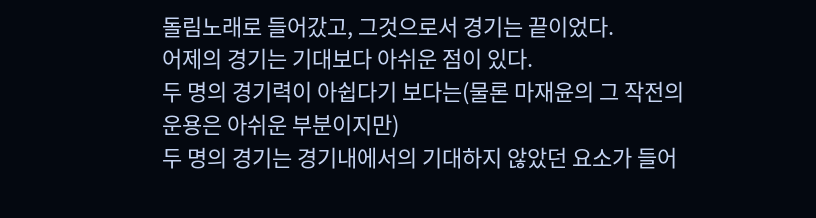돌림노래로 들어갔고, 그것으로서 경기는 끝이었다.
어제의 경기는 기대보다 아쉬운 점이 있다.
두 명의 경기력이 아쉽다기 보다는(물론 마재윤의 그 작전의 운용은 아쉬운 부분이지만)
두 명의 경기는 경기내에서의 기대하지 않았던 요소가 들어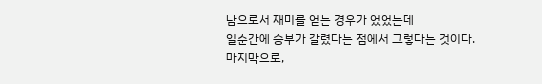남으로서 재미를 얻는 경우가 었었는데
일순간에 승부가 갈렸다는 점에서 그렇다는 것이다.
마지막으로,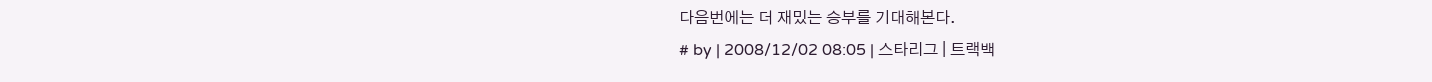다음번에는 더 재밌는 승부를 기대해본다.
# by | 2008/12/02 08:05 | 스타리그 | 트랙백